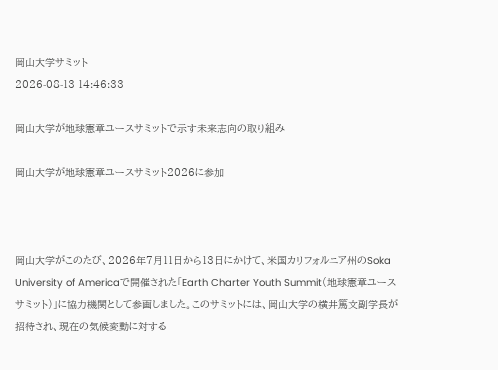岡山大学サミット
2026-08-13 14:46:33

岡山大学が地球憲章ユースサミットで示す未来志向の取り組み

岡山大学が地球憲章ユースサミット2026に参加



岡山大学がこのたび、2026年7月11日から13日にかけて、米国カリフォルニア州のSoka University of Americaで開催された「Earth Charter Youth Summit(地球憲章ユースサミット)」に協力機関として参画しました。このサミットには、岡山大学の横井篤文副学長が招待され、現在の気候変動に対する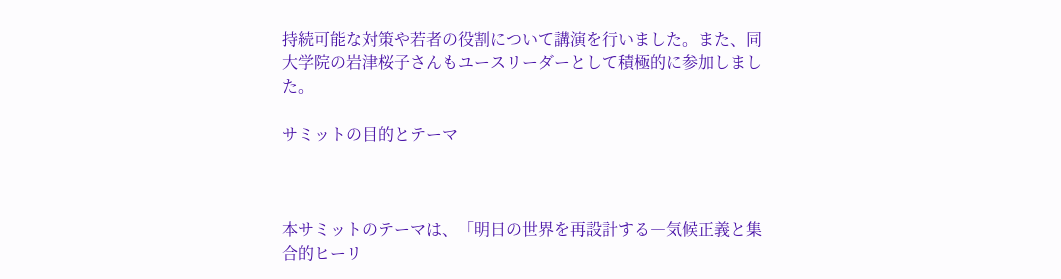持続可能な対策や若者の役割について講演を行いました。また、同大学院の岩津桜子さんもユースリーダーとして積極的に参加しました。

サミットの目的とテーマ



本サミットのテーマは、「明日の世界を再設計する―気候正義と集合的ヒーリ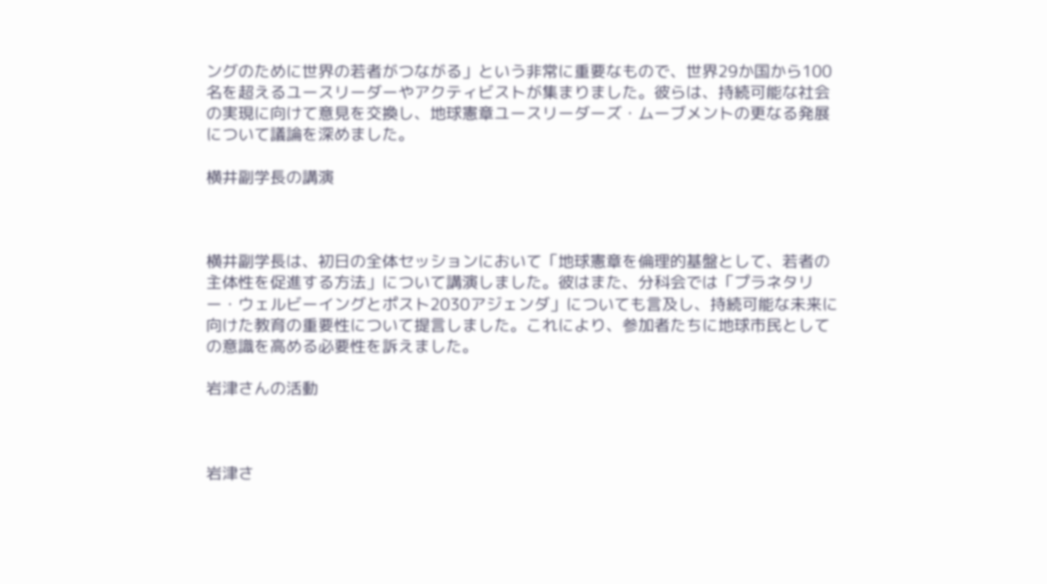ングのために世界の若者がつながる」という非常に重要なもので、世界29か国から100名を超えるユースリーダーやアクティビストが集まりました。彼らは、持続可能な社会の実現に向けて意見を交換し、地球憲章ユースリーダーズ・ムーブメントの更なる発展について議論を深めました。

横井副学長の講演



横井副学長は、初日の全体セッションにおいて「地球憲章を倫理的基盤として、若者の主体性を促進する方法」について講演しました。彼はまた、分科会では「プラネタリー・ウェルビーイングとポスト2030アジェンダ」についても言及し、持続可能な未来に向けた教育の重要性について提言しました。これにより、参加者たちに地球市民としての意識を高める必要性を訴えました。

岩津さんの活動



岩津さ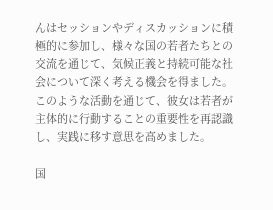んはセッションやディスカッションに積極的に参加し、様々な国の若者たちとの交流を通じて、気候正義と持続可能な社会について深く考える機会を得ました。このような活動を通じて、彼女は若者が主体的に行動することの重要性を再認識し、実践に移す意思を高めました。

国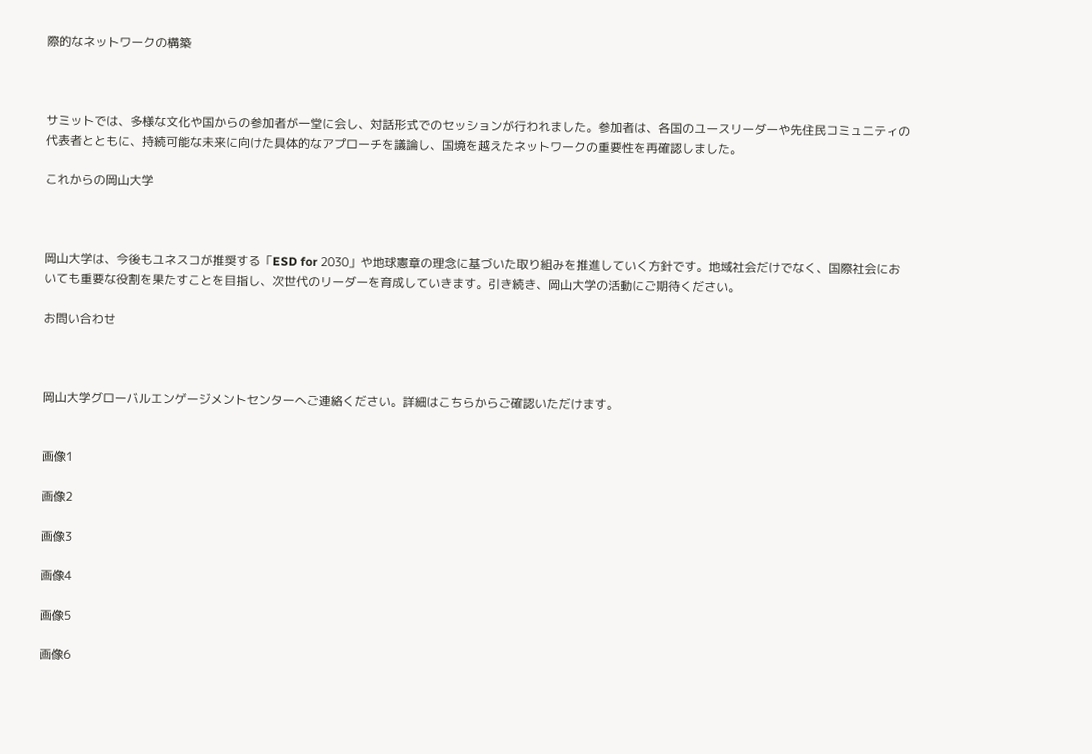際的なネットワークの構築



サミットでは、多様な文化や国からの参加者が一堂に会し、対話形式でのセッションが行われました。参加者は、各国のユースリーダーや先住民コミュニティの代表者とともに、持続可能な未来に向けた具体的なアプローチを議論し、国境を越えたネットワークの重要性を再確認しました。

これからの岡山大学



岡山大学は、今後もユネスコが推奨する「ESD for 2030」や地球憲章の理念に基づいた取り組みを推進していく方針です。地域社会だけでなく、国際社会においても重要な役割を果たすことを目指し、次世代のリーダーを育成していきます。引き続き、岡山大学の活動にご期待ください。

お問い合わせ



岡山大学グローバルエンゲージメントセンターへご連絡ください。詳細はこちらからご確認いただけます。


画像1

画像2

画像3

画像4

画像5

画像6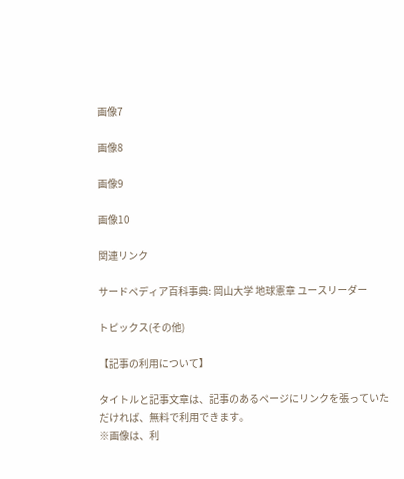画像7

画像8

画像9

画像10

関連リンク

サードペディア百科事典: 岡山大学 地球憲章 ユースリーダー

トピックス(その他)

【記事の利用について】

タイトルと記事文章は、記事のあるページにリンクを張っていただければ、無料で利用できます。
※画像は、利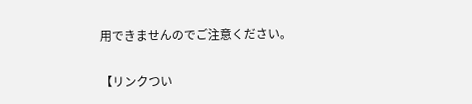用できませんのでご注意ください。

【リンクつい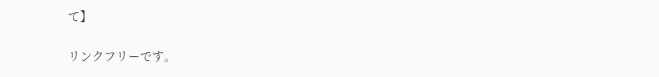て】

リンクフリーです。